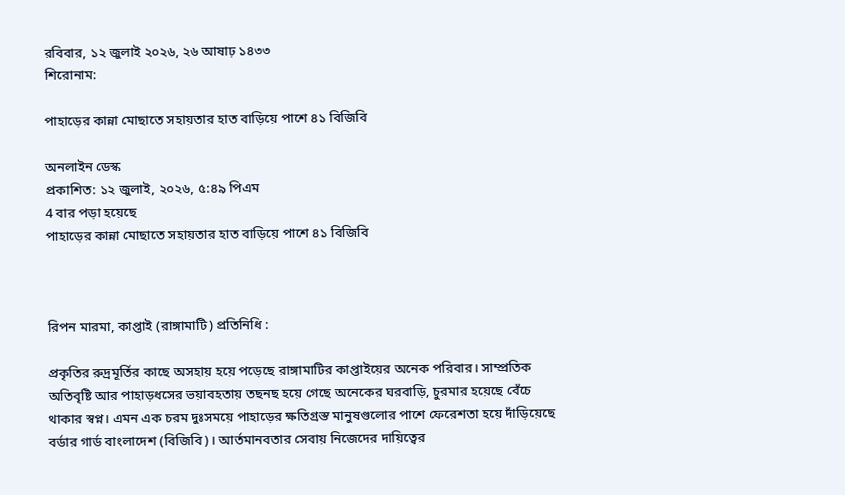রবিবার, ১২ জুলাই ২০২৬, ২৬ আষাঢ় ১৪৩৩
শিরোনাম:

পাহাড়ের কান্না মোছাতে সহায়তার হাত বাড়িয়ে পাশে ৪১ বিজিবি

অনলাইন ডেস্ক
প্রকাশিত: ১২ জুলাই, ২০২৬, ৫:৪৯ পিএম
4 বার পড়া হয়েছে
পাহাড়ের কান্না মোছাতে সহায়তার হাত বাড়িয়ে পাশে ৪১ বিজিবি



রিপন মারমা, কাপ্তাই (রাঙ্গামাটি) প্রতিনিধি :

প্রকৃতির রুদ্রমূর্তির কাছে অসহায় হয়ে পড়েছে রাঙ্গামাটির কাপ্তাইয়ের অনেক পরিবার। সাম্প্রতিক অতিবৃষ্টি আর পাহাড়ধসের ভয়াবহতায় তছনছ হয়ে গেছে অনেকের ঘরবাড়ি, চুরমার হয়েছে বেঁচে থাকার স্বপ্ন। এমন এক চরম দুঃসময়ে পাহাড়ের ক্ষতিগ্রস্ত মানুষগুলোর পাশে ফেরেশতা হয়ে দাঁড়িয়েছে বর্ডার গার্ড বাংলাদেশ (বিজিবি)। আর্তমানবতার সেবায় নিজেদের দায়িত্বের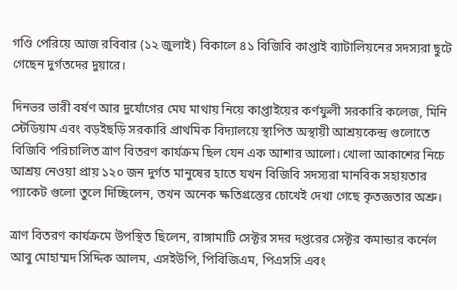গণ্ডি পেরিয়ে আজ রবিবার (১২ জুলাই) বিকালে ৪১ বিজিবি কাপ্তাই ব্যাটালিয়নের সদস্যরা ছুটে গেছেন দুর্গতদের দুয়ারে।

দিনভর ভারী বর্ষণ আর দুর্যোগের মেঘ মাথায় নিয়ে কাপ্তাইয়ের কর্ণফুলী সরকারি কলেজ, মিনি স্টেডিয়াম এবং বড়ইছড়ি সরকারি প্রাথমিক বিদ্যালয়ে স্থাপিত অস্থায়ী আশ্রয়কেন্দ্র গুলোতে বিজিবি পরিচালিত ত্রাণ বিতরণ কার্যক্রম ছিল যেন এক আশার আলো। খোলা আকাশের নিচে আশ্রয় নেওয়া প্রায় ১২০ জন দুর্গত মানুষের হাতে যখন বিজিবি সদস্যরা মানবিক সহায়তার প্যাকেট গুলো তুলে দিচ্ছিলেন, তখন অনেক ক্ষতিগ্রস্তের চোখেই দেখা গেছে কৃতজ্ঞতার অশ্রু।

ত্রাণ বিতরণ কার্যক্রমে উপস্থিত ছিলেন, রাঙ্গামাটি সেক্টর সদর দপ্তরের সেক্টর কমান্ডার কর্নেল আবু মোহাম্মদ সিদ্দিক আলম, এসইউপি, পিবিজিএম, পিএসসি এবং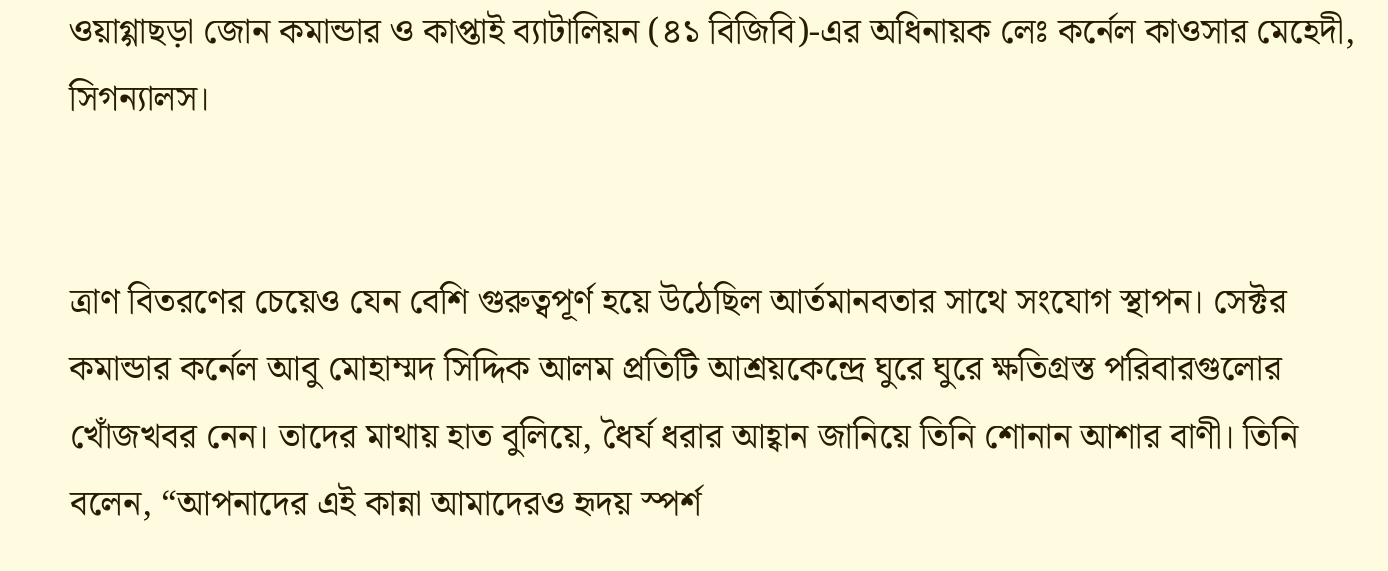ওয়াগ্গাছড়া জোন কমান্ডার ও কাপ্তাই ব্যাটালিয়ন (৪১ বিজিবি)-এর অধিনায়ক লেঃ কর্নেল কাওসার মেহেদী, সিগন্যালস।


ত্রাণ বিতরণের চেয়েও যেন বেশি গুরুত্বপূর্ণ হয়ে উঠেছিল আর্তমানবতার সাথে সংযোগ স্থাপন। সেক্টর কমান্ডার কর্নেল আবু মোহাম্মদ সিদ্দিক আলম প্রতিটি আশ্রয়কেন্দ্রে ঘুরে ঘুরে ক্ষতিগ্রস্ত পরিবারগুলোর খোঁজখবর নেন। তাদের মাথায় হাত বুলিয়ে, ধৈর্য ধরার আহ্বান জানিয়ে তিনি শোনান আশার বাণী। তিনি বলেন, “আপনাদের এই কান্না আমাদেরও হৃদয় স্পর্শ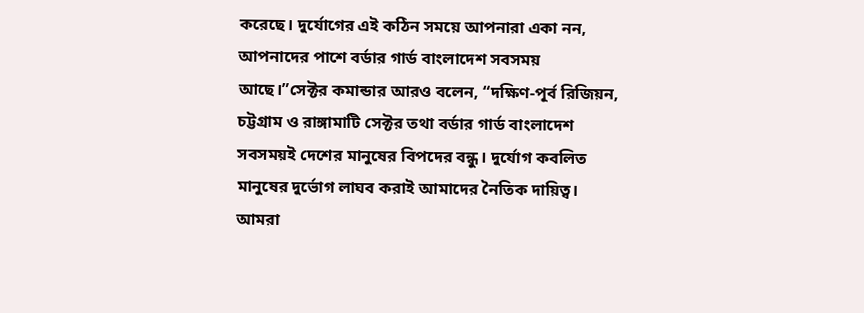করেছে। দুর্যোগের এই কঠিন সময়ে আপনারা একা নন, আপনাদের পাশে বর্ডার গার্ড বাংলাদেশ সবসময় আছে।”সেক্টর কমান্ডার আরও বলেন, “দক্ষিণ-পূর্ব রিজিয়ন, চট্টগ্রাম ও রাঙ্গামাটি সেক্টর তথা বর্ডার গার্ড বাংলাদেশ সবসময়ই দেশের মানুষের বিপদের বন্ধু। দুর্যোগ কবলিত মানুষের দুর্ভোগ লাঘব করাই আমাদের নৈতিক দায়িত্ব। আমরা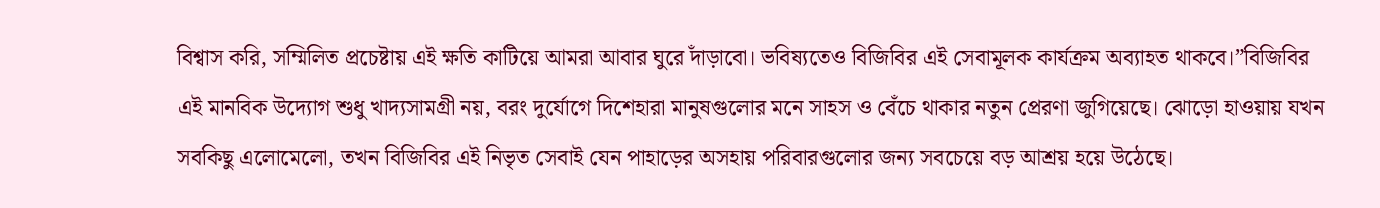বিশ্বাস করি, সম্মিলিত প্রচেষ্টায় এই ক্ষতি কাটিয়ে আমরা আবার ঘুরে দাঁড়াবো। ভবিষ্যতেও বিজিবির এই সেবামূলক কার্যক্রম অব্যাহত থাকবে।”বিজিবির এই মানবিক উদ্যোগ শুধু খাদ্যসামগ্রী নয়, বরং দুর্যোগে দিশেহারা মানুষগুলোর মনে সাহস ও বেঁচে থাকার নতুন প্রেরণা জুগিয়েছে। ঝোড়ো হাওয়ায় যখন সবকিছু এলোমেলো, তখন বিজিবির এই নিভৃত সেবাই যেন পাহাড়ের অসহায় পরিবারগুলোর জন্য সবচেয়ে বড় আশ্রয় হয়ে উঠেছে।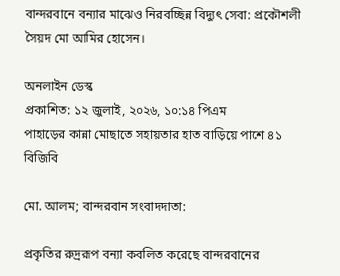বান্দরবানে বন্যার মাঝেও নিরবচ্ছিন্ন বিদ্যুৎ সেবা: প্রকৌশলী সৈয়দ মো আমির হোসেন।

অনলাইন ডেস্ক
প্রকাশিত: ১২ জুলাই, ২০২৬, ১০:১৪ পিএম
পাহাড়ের কান্না মোছাতে সহায়তার হাত বাড়িয়ে পাশে ৪১ বিজিবি

মো. আলম; বান্দরবান সংবাদদাতা:

প্রকৃতির রুদ্ররূপ বন্যা কবলিত করেছে বান্দরবানের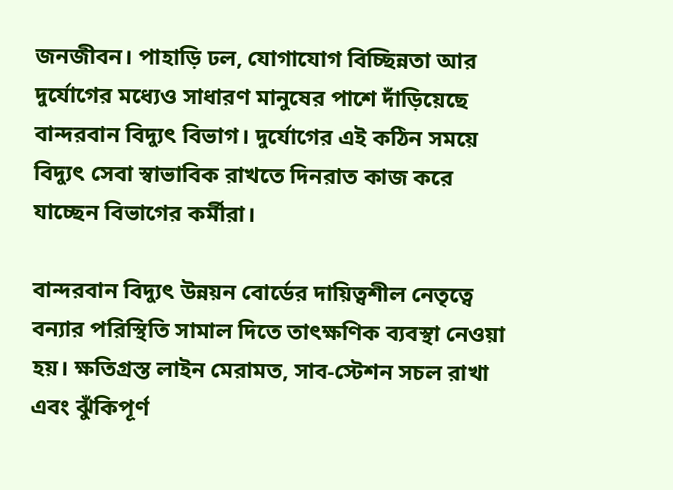জনজীবন। পাহাড়ি ঢল, যোগাযোগ বিচ্ছিন্নতা আর দুর্যোগের মধ্যেও সাধারণ মানুষের পাশে দাঁড়িয়েছে বান্দরবান বিদ্যুৎ বিভাগ। দুর্যোগের এই কঠিন সময়ে বিদ্যুৎ সেবা স্বাভাবিক রাখতে দিনরাত কাজ করে যাচ্ছেন বিভাগের কর্মীরা।

বান্দরবান বিদ্যুৎ উন্নয়ন বোর্ডের দায়িত্বশীল নেতৃত্বে বন্যার পরিস্থিতি সামাল দিতে তাৎক্ষণিক ব্যবস্থা নেওয়া হয়। ক্ষতিগ্রস্ত লাইন মেরামত, সাব-স্টেশন সচল রাখা এবং ঝুঁকিপূর্ণ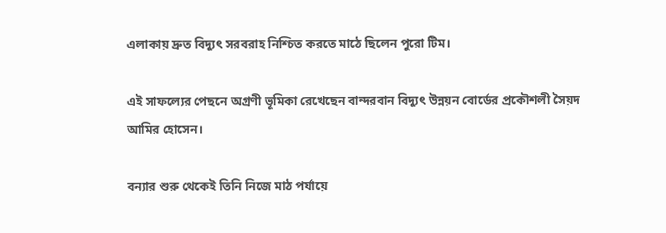এলাকায় দ্রুত বিদ্যুৎ সরবরাহ নিশ্চিত করতে মাঠে ছিলেন পুরো টিম।

এই সাফল্যের পেছনে অগ্রণী ভূমিকা রেখেছেন বান্দরবান বিদ্যুৎ উন্নয়ন বোর্ডের প্রকৌশলী সৈয়দ আমির হোসেন।

বন্যার শুরু থেকেই তিনি নিজে মাঠ পর্যায়ে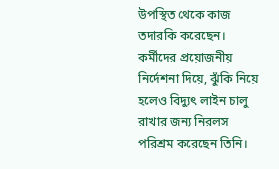উপস্থিত থেকে কাজ তদারকি করেছেন। কর্মীদের প্রয়োজনীয় নির্দেশনা দিয়ে, ঝুঁকি নিয়ে হলেও বিদ্যুৎ লাইন চালু রাখার জন্য নিরলস পরিশ্রম করেছেন তিনি।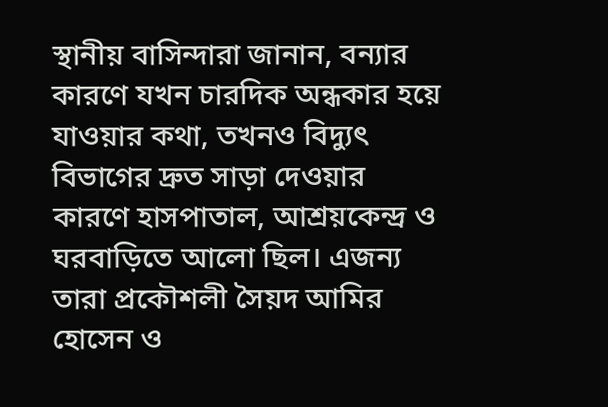স্থানীয় বাসিন্দারা জানান, বন্যার কারণে যখন চারদিক অন্ধকার হয়ে যাওয়ার কথা, তখনও বিদ্যুৎ বিভাগের দ্রুত সাড়া দেওয়ার কারণে হাসপাতাল, আশ্রয়কেন্দ্র ও ঘরবাড়িতে আলো ছিল। এজন্য তারা প্রকৌশলী সৈয়দ আমির হোসেন ও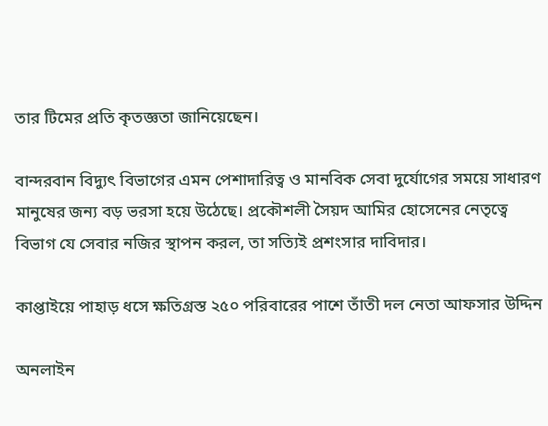তার টিমের প্রতি কৃতজ্ঞতা জানিয়েছেন।

বান্দরবান বিদ্যুৎ বিভাগের এমন পেশাদারিত্ব ও মানবিক সেবা দুর্যোগের সময়ে সাধারণ মানুষের জন্য বড় ভরসা হয়ে উঠেছে। প্রকৌশলী সৈয়দ আমির হোসেনের নেতৃত্বে বিভাগ যে সেবার নজির স্থাপন করল, তা সত্যিই প্রশংসার দাবিদার।

কাপ্তাইয়ে পাহাড় ধসে ক্ষতিগ্রস্ত ২৫০ পরিবারের পাশে তাঁতী দল নেতা আফসার উদ্দিন

অনলাইন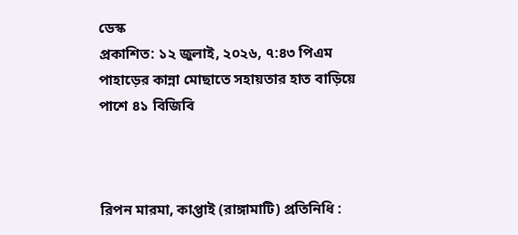ডেস্ক
প্রকাশিত: ১২ জুলাই, ২০২৬, ৭:৪৩ পিএম
পাহাড়ের কান্না মোছাতে সহায়তার হাত বাড়িয়ে পাশে ৪১ বিজিবি



রিপন মারমা, কাপ্তাই (রাঙ্গামাটি) প্রতিনিধি :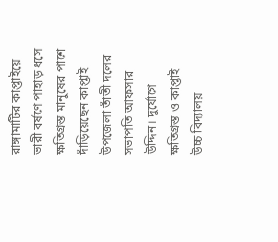রাঙ্গামাটির কাপ্তাইয়ে ভারী বর্ষণে পাহাড় ধসে ক্ষতিগ্রস্ত মানুষের পাশে দাঁড়িয়েছেন কাপ্তাই উপজেলা তাঁতী দলের সভাপতি আফসার উদ্দিন। দুর্যোগে ক্ষতিগ্রস্ত ও কাপ্তাই উচ্চ বিদ্যালয়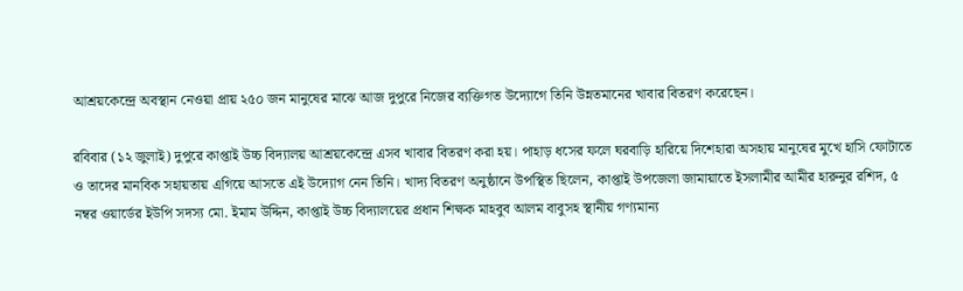আশ্রয়কেন্দ্রে অবস্থান নেওয়া প্রায় ২৫০ জন মানুষের মাঝে আজ দুপুরে নিজের ব্যক্তিগত উদ্যোগে তিনি উন্নতমানের খাবার বিতরণ করেছেন।

রবিবার (১২ জুলাই) দুপুরে কাপ্তাই উচ্চ বিদ্যালয় আশ্রয়কেন্দ্রে এসব খাবার বিতরণ করা হয়। পাহাড় ধসের ফলে ঘরবাড়ি হারিয়ে দিশেহারা অসহায় মানুষের মুখে হাসি ফোটাতে ও তাদের মানবিক সহায়তায় এগিয়ে আসতে এই উদ্যোগ নেন তিনি। খাদ্য বিতরণ অনুষ্ঠানে উপস্থিত ছিলেন, কাপ্তাই উপজেলা জামায়াতে ইসলামীর আমীর হারুনুর রশিদ, ৫ নম্বর ওয়ার্ডের ইউপি সদস্য মো. ইমাম উদ্দিন, কাপ্তাই উচ্চ বিদ্যালয়ের প্রধান শিক্ষক মাহবুব আলম বাবুসহ স্থানীয় গণ্যমান্য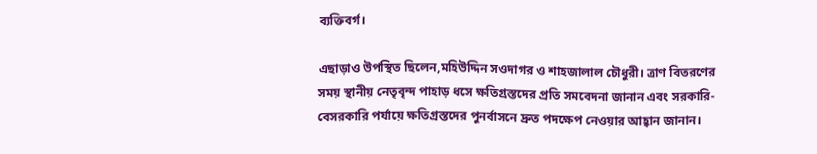ব্যক্তিবর্গ।

এছাড়াও উপস্থিত ছিলেন,মহিউদ্দিন সওদাগর ও শাহজালাল চৌধুরী। ত্রাণ বিতরণের সময় স্থানীয় নেতৃবৃন্দ পাহাড় ধসে ক্ষতিগ্রস্তদের প্রতি সমবেদনা জানান এবং সরকারি-বেসরকারি পর্যায়ে ক্ষতিগ্রস্তদের পুনর্বাসনে দ্রুত পদক্ষেপ নেওয়ার আহ্বান জানান।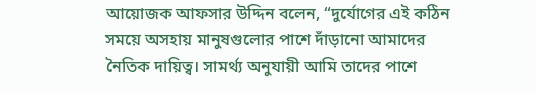আয়োজক আফসার উদ্দিন বলেন, “দুর্যোগের এই কঠিন সময়ে অসহায় মানুষগুলোর পাশে দাঁড়ানো আমাদের নৈতিক দায়িত্ব। সামর্থ্য অনুযায়ী আমি তাদের পাশে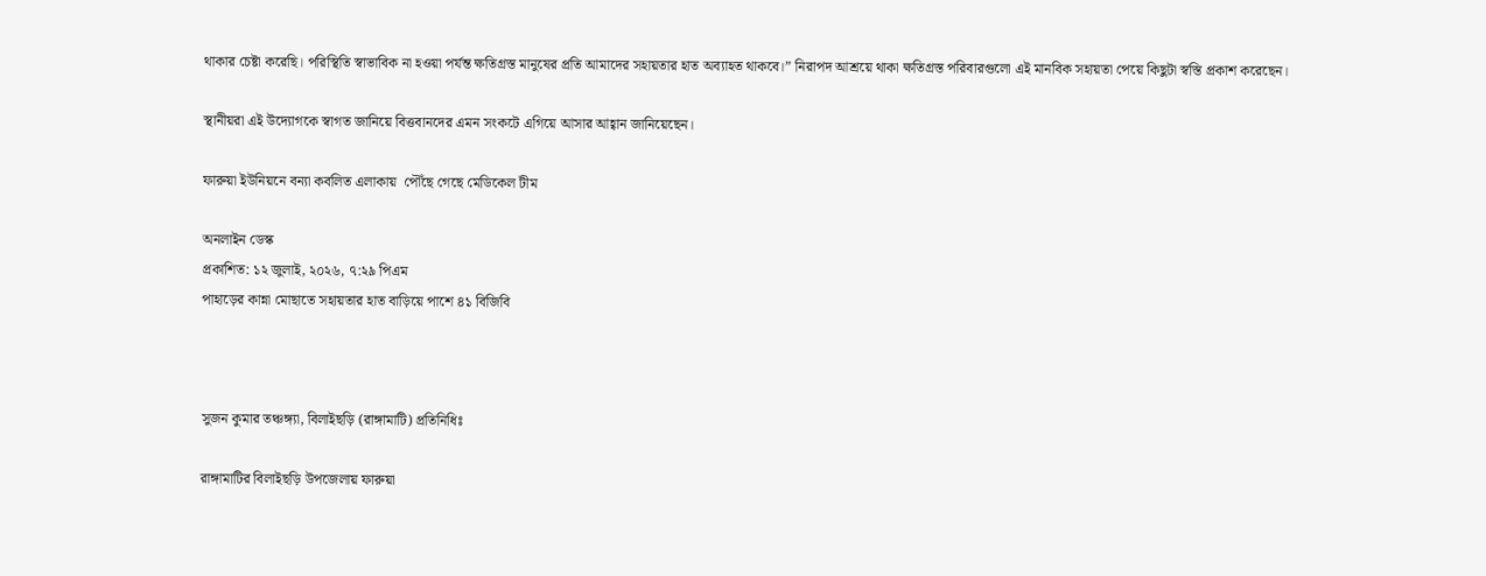থাকার চেষ্টা করেছি। পরিস্থিতি স্বাভাবিক না হওয়া পর্যন্ত ক্ষতিগ্রস্ত মানুষের প্রতি আমাদের সহায়তার হাত অব্যাহত থাকবে।” নিরাপদ আশ্রয়ে থাকা ক্ষতিগ্রস্ত পরিবারগুলো এই মানবিক সহায়তা পেয়ে কিছুটা স্বস্তি প্রকাশ করেছেন।

স্থানীয়রা এই উদ্যোগকে স্বাগত জানিয়ে বিত্তবানদের এমন সংকটে এগিয়ে আসার আহ্বান জানিয়েছেন।

ফারুয়া ইউনিয়নে বন্যা কবলিত এলাকায়  পৌঁছে গেছে মেডিকেল টীম

অনলাইন ডেস্ক
প্রকাশিত: ১২ জুলাই, ২০২৬, ৭:২৯ পিএম
পাহাড়ের কান্না মোছাতে সহায়তার হাত বাড়িয়ে পাশে ৪১ বিজিবি



সুজন কুমার তঞ্চঙ্গ্যা, বিলাইছড়ি (রাঙ্গামাটি) প্রতিনিধিঃ

রাঙ্গামাটির বিলাইছড়ি উপজেলায় ফারুয়া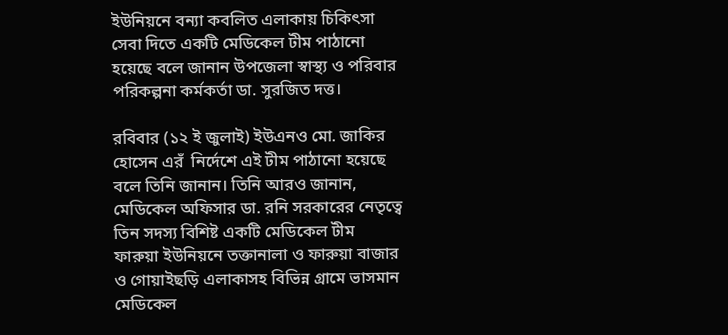ইউনিয়নে বন্যা কবলিত এলাকায় চিকিৎসা সেবা দিতে একটি মেডিকেল টীম পাঠানো হয়েছে বলে জানান উপজেলা স্বাস্থ্য ও পরিবার পরিকল্পনা কর্মকর্তা ডা. সুরজিত দত্ত।

রবিবার (১২ ই জুলাই) ইউএনও মো. জাকির হোসেন এরঁ  নির্দেশে এই টীম পাঠানো হয়েছে বলে তিনি জানান। তিনি আরও জানান, মেডিকেল অফিসার ডা. রনি সরকারের নেতৃত্বে তিন সদস্য বিশিষ্ট একটি মেডিকেল টীম ফারুয়া ইউনিয়নে তক্তানালা ও ফারুয়া বাজার ও গোয়াইছড়ি এলাকাসহ বিভিন্ন গ্রামে ভাসমান মেডিকেল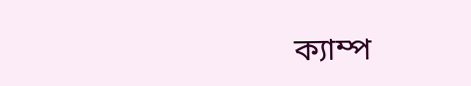ক্যাম্প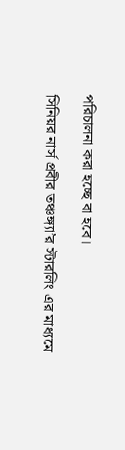পরিচালনা করা হচ্ছে বা হবে।

সিনিয়র নার্স প্রবীর তঞ্চঙ্গ্যা’র স্টারলিং এর মাধ্যমে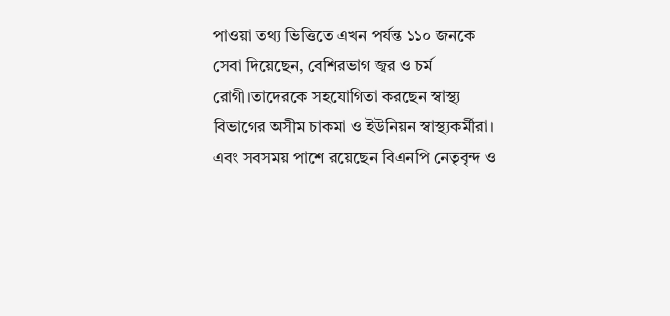পাওয়া তথ্য ভিত্তিতে এখন পর্যন্ত ১১০ জনকে সেবা দিয়েছেন, বেশিরভাগ জ্বর ও চর্ম রোগী।তাদেরকে সহযোগিতা করছেন স্বাস্থ্য বিভাগের অসীম চাকমা ও ইউনিয়ন স্বাস্থ্যকর্মীরা। এবং সবসময় পাশে রয়েছেন বিএনপি নেতৃবৃন্দ ও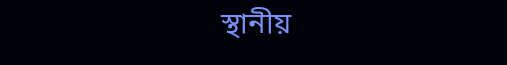স্থানীয়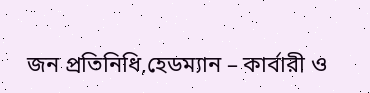জন প্রতিনিধি,হেডম্যান – কার্বারী ও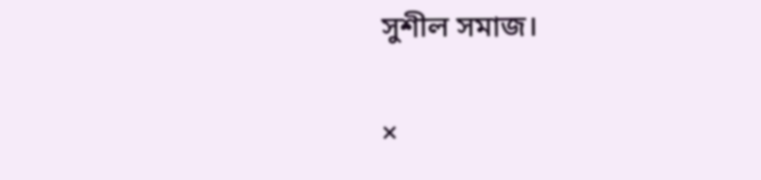সুশীল সমাজ।

×